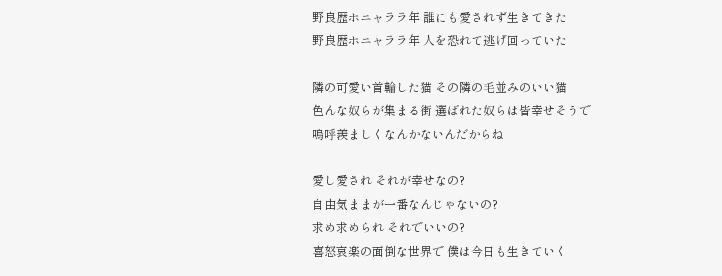野良歴ホニャララ年 誰にも愛されず生きてきた
野良歴ホニャララ年 人を恐れて逃げ回っていた

隣の可愛い首輪した猫 その隣の毛並みのいい猫
色んな奴らが集まる街 選ばれた奴らは皆幸せそうで
嗚呼羨ましくなんかないんだからね

愛し愛され それが幸せなの?
自由気ままが一番なんじゃないの?
求め求められ それでいいの?
喜怒哀楽の面倒な世界で 僕は今日も生きていく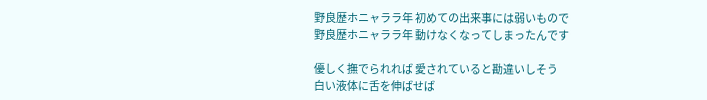野良歴ホニャララ年 初めての出来事には弱いもので
野良歴ホニャララ年 動けなくなってしまったんです

優しく撫でられれば 愛されていると勘違いしそう
白い液体に舌を伸ばせば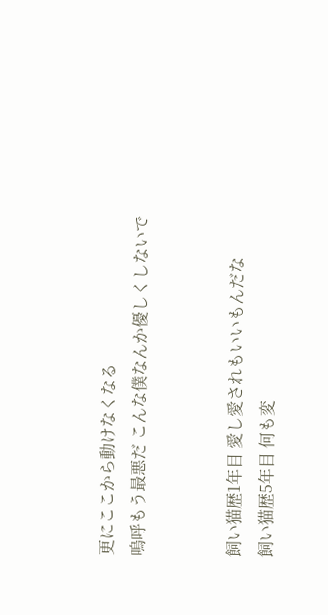更にここから動けなくなる
嗚呼もう最悪だ こんな僕なんか優しくしないで


飼い猫歴1年目 愛し愛されもいいもんだな
飼い猫歴5年目 何も変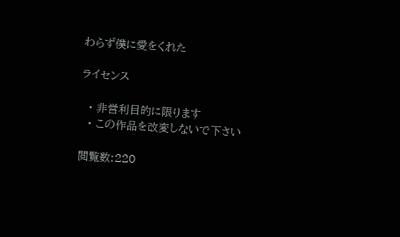わらず僕に愛をくれた

ライセンス

  • 非営利目的に限ります
  • この作品を改変しないで下さい

閲覧数:220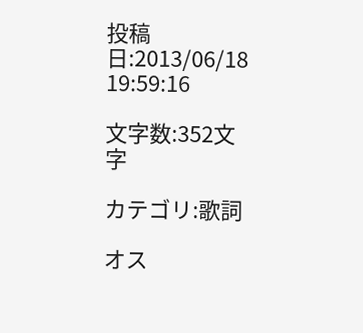投稿日:2013/06/18 19:59:16

文字数:352文字

カテゴリ:歌詞

オス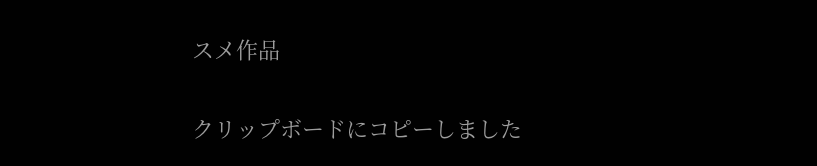スメ作品

クリップボードにコピーしました